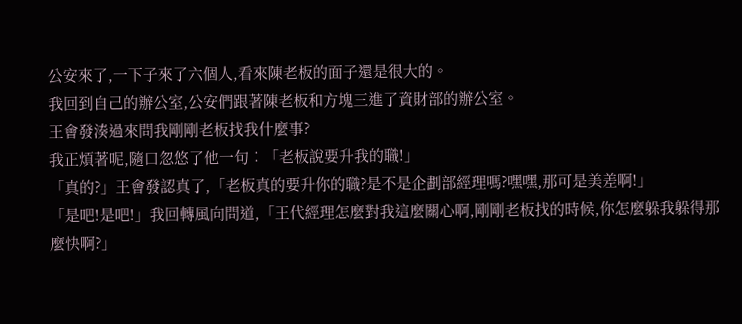公安來了,一下子來了六個人,看來陳老板的面子還是很大的。
我回到自己的辦公室,公安們跟著陳老板和方塊三進了資財部的辦公室。
王會發湊過來問我剛剛老板找我什麼事?
我正煩著呢,隨口忽悠了他一句︰「老板說要升我的職!」
「真的?」王會發認真了,「老板真的要升你的職?是不是企劃部經理嗎?嘿嘿,那可是美差啊!」
「是吧!是吧!」我回轉風向問道,「王代經理怎麼對我這麼關心啊,剛剛老板找的時候,你怎麼躲我躲得那麼快啊?」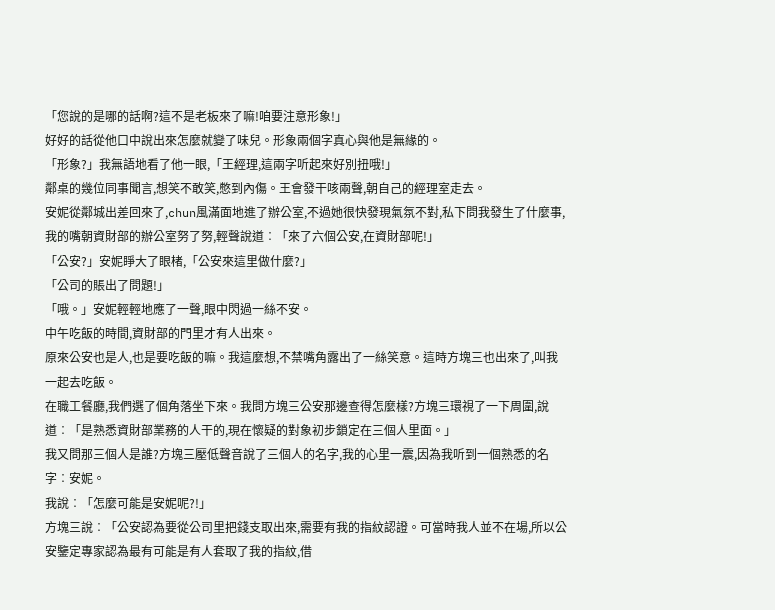「您說的是哪的話啊?這不是老板來了嘛!咱要注意形象!」
好好的話從他口中說出來怎麼就變了味兒。形象兩個字真心與他是無緣的。
「形象?」我無語地看了他一眼,「王經理,這兩字听起來好別扭哦!」
鄰桌的幾位同事聞言,想笑不敢笑,憋到內傷。王會發干咳兩聲,朝自己的經理室走去。
安妮從鄰城出差回來了,chun風滿面地進了辦公室,不過她很快發現氣氛不對,私下問我發生了什麼事,我的嘴朝資財部的辦公室努了努,輕聲說道︰「來了六個公安,在資財部呢!」
「公安?」安妮睜大了眼楮,「公安來這里做什麼?」
「公司的賬出了問題!」
「哦。」安妮輕輕地應了一聲,眼中閃過一絲不安。
中午吃飯的時間,資財部的門里才有人出來。
原來公安也是人,也是要吃飯的嘛。我這麼想,不禁嘴角露出了一絲笑意。這時方塊三也出來了,叫我一起去吃飯。
在職工餐廳,我們選了個角落坐下來。我問方塊三公安那邊查得怎麼樣?方塊三環視了一下周圍,說道︰「是熟悉資財部業務的人干的,現在懷疑的對象初步鎖定在三個人里面。」
我又問那三個人是誰?方塊三壓低聲音說了三個人的名字,我的心里一震,因為我听到一個熟悉的名字︰安妮。
我說︰「怎麼可能是安妮呢?!」
方塊三說︰「公安認為要從公司里把錢支取出來,需要有我的指紋認證。可當時我人並不在場,所以公安鑒定專家認為最有可能是有人套取了我的指紋,借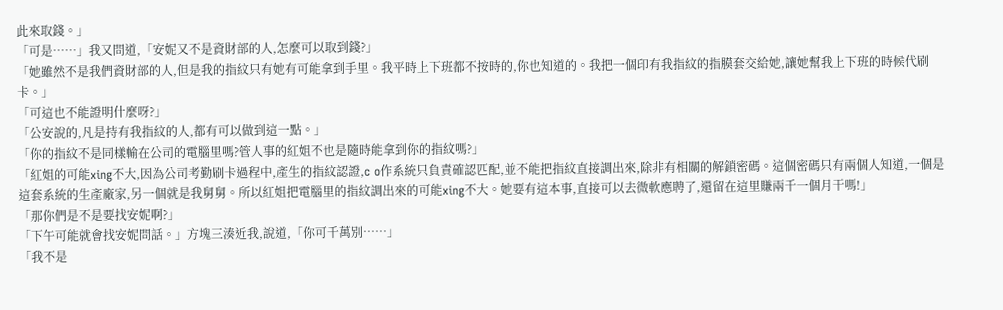此來取錢。」
「可是……」我又問道,「安妮又不是資財部的人,怎麼可以取到錢?」
「她雖然不是我們資財部的人,但是我的指紋只有她有可能拿到手里。我平時上下班都不按時的,你也知道的。我把一個印有我指紋的指膜套交給她,讓她幫我上下班的時候代刷卡。」
「可這也不能證明什麼呀?」
「公安說的,凡是持有我指紋的人,都有可以做到這一點。」
「你的指紋不是同樣輸在公司的電腦里嗎?管人事的紅姐不也是隨時能拿到你的指紋嗎?」
「紅姐的可能xing不大,因為公司考勤刷卡過程中,產生的指紋認證,c o作系統只負責確認匹配,並不能把指紋直接調出來,除非有相關的解鎖密碼。這個密碼只有兩個人知道,一個是這套系統的生產廠家,另一個就是我舅舅。所以紅姐把電腦里的指紋調出來的可能xing不大。她要有這本事,直接可以去微軟應聘了,還留在這里賺兩千一個月干嗎!」
「那你們是不是要找安妮啊?」
「下午可能就會找安妮問話。」方塊三湊近我,說道,「你可千萬別……」
「我不是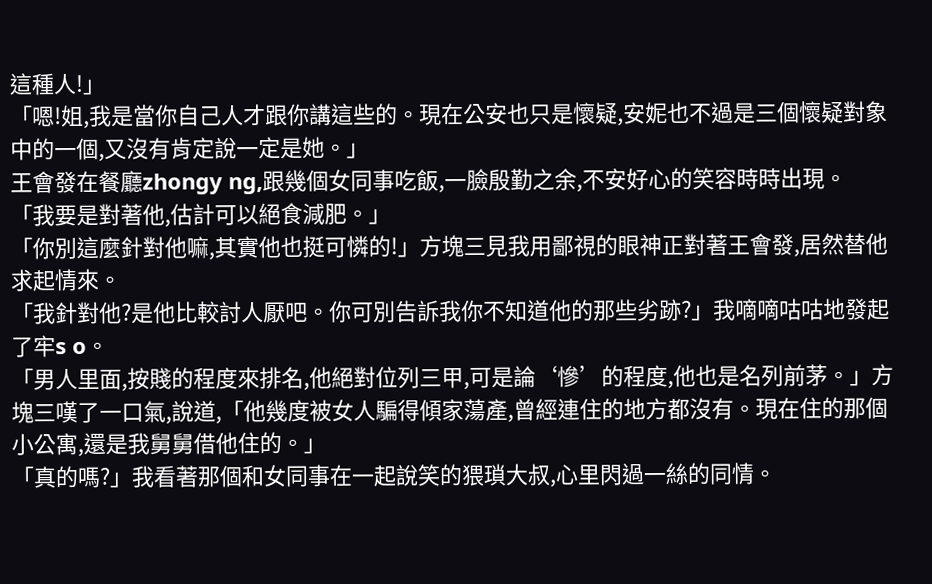這種人!」
「嗯!姐,我是當你自己人才跟你講這些的。現在公安也只是懷疑,安妮也不過是三個懷疑對象中的一個,又沒有肯定說一定是她。」
王會發在餐廳zhongy ng,跟幾個女同事吃飯,一臉殷勤之余,不安好心的笑容時時出現。
「我要是對著他,估計可以絕食減肥。」
「你別這麼針對他嘛,其實他也挺可憐的!」方塊三見我用鄙視的眼神正對著王會發,居然替他求起情來。
「我針對他?是他比較討人厭吧。你可別告訴我你不知道他的那些劣跡?」我嘀嘀咕咕地發起了牢s o。
「男人里面,按賤的程度來排名,他絕對位列三甲,可是論‘慘’的程度,他也是名列前茅。」方塊三嘆了一口氣,說道,「他幾度被女人騙得傾家蕩產,曾經連住的地方都沒有。現在住的那個小公寓,還是我舅舅借他住的。」
「真的嗎?」我看著那個和女同事在一起說笑的猥瑣大叔,心里閃過一絲的同情。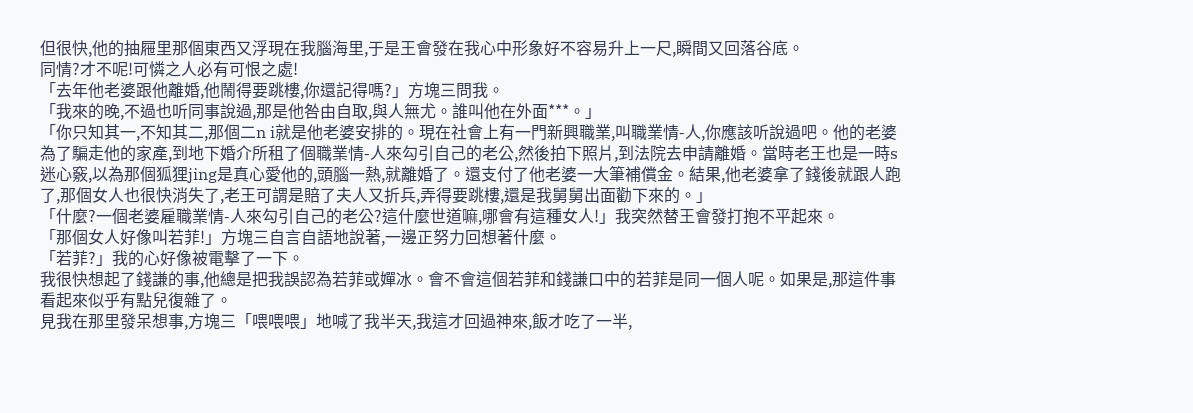但很快,他的抽屜里那個東西又浮現在我腦海里,于是王會發在我心中形象好不容易升上一尺,瞬間又回落谷底。
同情?才不呢!可憐之人必有可恨之處!
「去年他老婆跟他離婚,他鬧得要跳樓,你還記得嗎?」方塊三問我。
「我來的晚,不過也听同事說過,那是他咎由自取,與人無尤。誰叫他在外面***。」
「你只知其一,不知其二,那個二n i就是他老婆安排的。現在社會上有一門新興職業,叫職業情-人,你應該听說過吧。他的老婆為了騙走他的家產,到地下婚介所租了個職業情-人來勾引自己的老公,然後拍下照片,到法院去申請離婚。當時老王也是一時s 迷心竅,以為那個狐狸jing是真心愛他的,頭腦一熱,就離婚了。還支付了他老婆一大筆補償金。結果,他老婆拿了錢後就跟人跑了,那個女人也很快消失了,老王可謂是賠了夫人又折兵,弄得要跳樓,還是我舅舅出面勸下來的。」
「什麼?一個老婆雇職業情-人來勾引自己的老公?這什麼世道嘛,哪會有這種女人!」我突然替王會發打抱不平起來。
「那個女人好像叫若菲!」方塊三自言自語地說著,一邊正努力回想著什麼。
「若菲?」我的心好像被電擊了一下。
我很快想起了錢謙的事,他總是把我誤認為若菲或嬋冰。會不會這個若菲和錢謙口中的若菲是同一個人呢。如果是,那這件事看起來似乎有點兒復雜了。
見我在那里發呆想事,方塊三「喂喂喂」地喊了我半天,我這才回過神來,飯才吃了一半,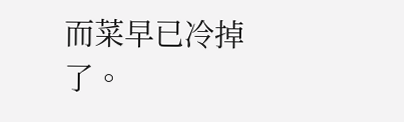而菜早已冷掉了。